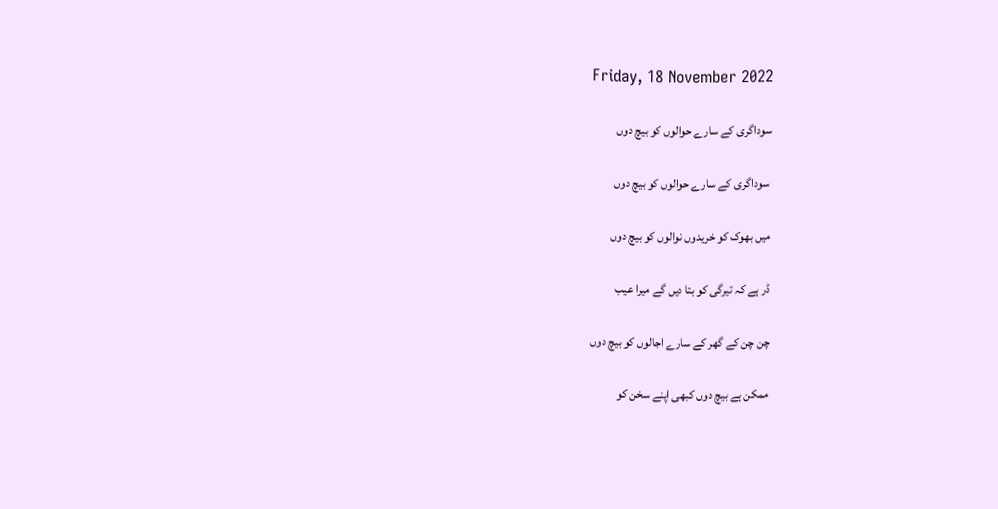Friday, 18 November 2022

سوداگری کے سارے حوالوں کو بیچ دوں

 سوداگری کے سارے حوالوں کو بیچ دوں

میں بھوک کو خریدوں نوالوں کو بیچ دوں

ڈر ہے کہ تیرگی کو بتا دیں گے میرا عیب

چن چن کے گھر کے سارے اجالوں کو بیچ دوں

ممکن ہے بیچ دوں کبھی اپنے سخن کو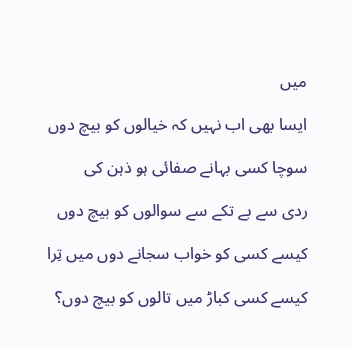میں

ایسا بھی اب نہیں کہ خیالوں کو بیچ دوں

سوچا کسی بہانے صفائی ہو ذہن کی

ردی سے بے تکے سے سوالوں کو بیچ دوں

کیسے کسی کو خواب سجانے دوں میں تِرا

کیسے کسی کباڑ میں تالوں کو بیچ دوں؟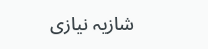شازیہ نیازی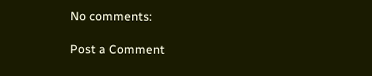No comments:

Post a Comment